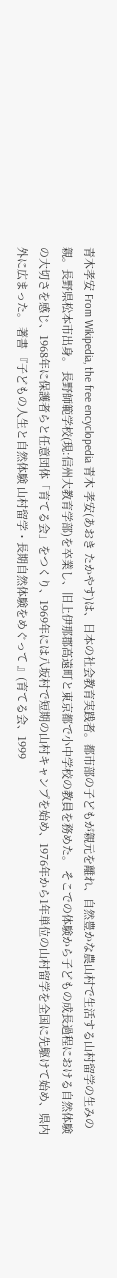青木孝安 From Wikipedia, the free encyclopedia 青木 孝安(あおき たかやす)は、日本の社会教育実践者。都市部の子どもが親元を離れ、自然豊かな農山村で生活する山村留学の生みの親。長野県松本市出身。 長野師範学校(現:信州大教育学部)を卒業し、旧上伊那郡高遠町と東京都で小中学校の教員を務めた。 そこでの体験から子どもの成長過程における自然体験の大切さを感じ、1968年に保護者らと任意団体「育てる会」をつくり、1969年には八坂村で短期の山村キャンプを始め、1976年から1年単位の山村留学を全国に先駆けて始め、県内外に広まった。 著書 『子どもの人生と自然体験 山村留学・長期自然体験をめぐって 』(育てる会、1999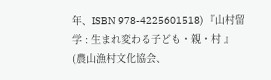年、ISBN 978-4225601518) 『山村留学 : 生まれ変わる子ども・親・村 』(農山漁村文化協会、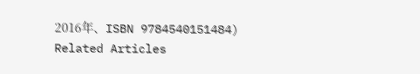2016年、ISBN 9784540151484) Related Articles